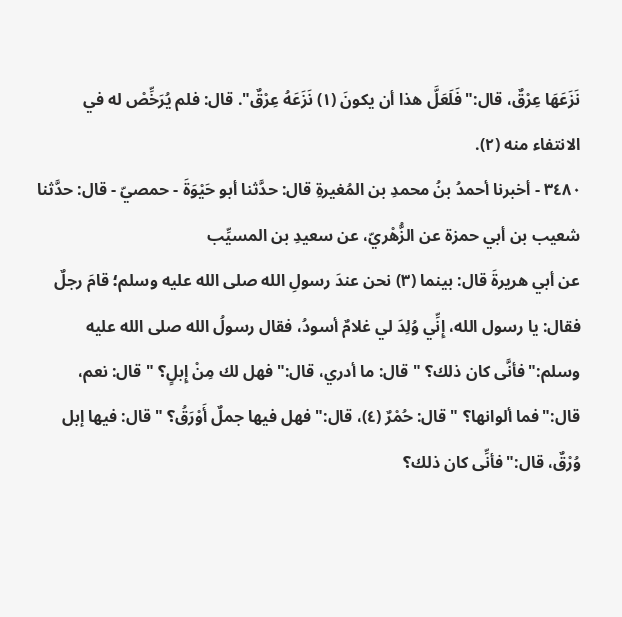نَزَعَهَا عِرْقٌ، قال:"فَلَعَلَّ هذا أن يكونَ (١) نَزَعَهُ عِرْقٌ". قال: فلم يُرَخِّصْ له في الانتفاء منه (٢).
٣٤٨٠ - أخبرنا أحمدُ بنُ محمدِ بن المُغيرةِ قال: حدَّثنا أبو حَيْوَةَ - حمصيّ - قال: حدَّثنا شعيب بن أبي حمزة عن الزُّهْريّ، عن سعيدِ بن المسيِّب
عن أبي هريرةَ قال: بينما (٣) نحن عندَ رسولِ الله صلى الله عليه وسلم؛ قامَ رجلٌ فقال: يا رسول الله، إِنِّي وُلِدَ لي غلامٌ أسودُ، فقال رسولُ الله صلى الله عليه وسلم:"فأنَّى كان ذلك؟ " قال: ما أدري، قال:"فهل لك مِنْ إِبلٍ؟ " قال: نعم، قال:"فما ألوانها؟ " قال: حُمْرٌ (٤)، قال:"فهل فيها جملٌ أَوْرَقُ؟ " قال: فيها إبل وُرْقٌ، قال:"فأنِّى كان ذلك؟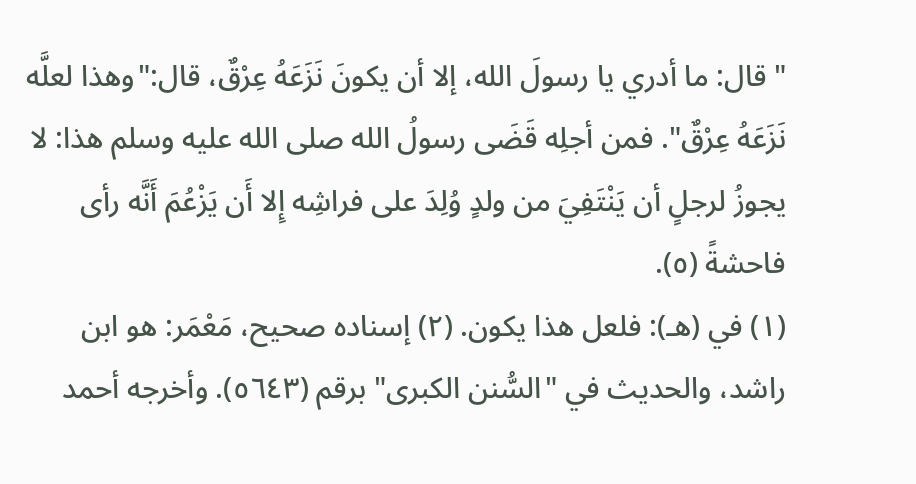" قال: ما أدري يا رسولَ الله، إلا أن يكونَ نَزَعَهُ عِرْقٌ، قال:"وهذا لعلَّه نَزَعَهُ عِرْقٌ". فمن أجلِه قَضَى رسولُ الله صلى الله عليه وسلم هذا: لا يجوزُ لرجلٍ أن يَنْتَفِيَ من ولدٍ وُلِدَ على فراشِه إِلا أَن يَزْعُمَ أَنَّه رأى فاحشةً (٥).
(١) في (هـ): فلعل هذا يكون. (٢) إسناده صحيح، مَعْمَر: هو ابن راشد، والحديث في "السُّنن الكبرى" برقم (٥٦٤٣). وأخرجه أحمد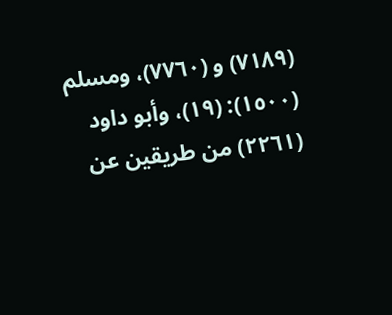(٧١٨٩) و (٧٧٦٠)، ومسلم (١٥٠٠): (١٩)، وأبو داود (٢٢٦١) من طريقين عن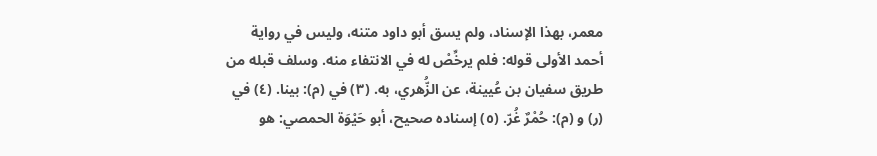معمر، بهذا الإسناد، ولم يسق أبو داود متنه، وليس في رواية أحمد الأولى قوله: فلم يرخِّصْ له في الانتفاء منه. وسلف قبله من طريق سفيان بن عُيينة، عن الزُّهري، به. (٣) في (م): بينا. (٤) في (ر) و (م): حُمْرٌ غُرّ. (٥) إسناده صحيح، أبو حَيْوَة الحمصي: هو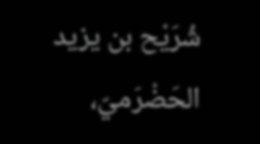شُرَيْح بن يزيد الحَضْرَميّ،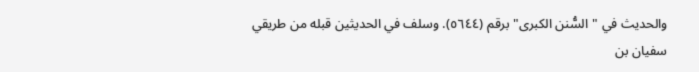والحديث في "السُّنن الكبرى" برقم (٥٦٤٤). وسلف في الحديثين قبله من طريقي سفيان بن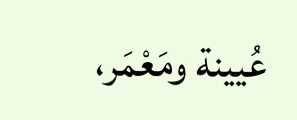عُيينة ومَعْمَر،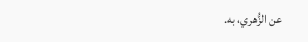عن الزُّهري، به.